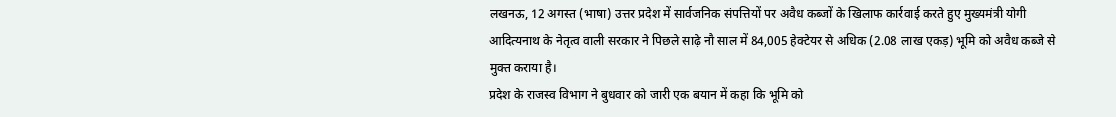लखनऊ, 12 अगस्त (भाषा) उत्तर प्रदेश में सार्वजनिक संपत्तियों पर अवैध कब्जों के खिलाफ कार्रवाई करते हुए मुख्यमंत्री योगी आदित्यनाथ के नेतृत्व वाली सरकार ने पिछले साढ़े नौ साल में 84,005 हेक्टेयर से अधिक (2.08 लाख एकड़) भूमि को अवैध कब्जे से मुक्त कराया है।
प्रदेश के राजस्व विभाग ने बुधवार को जारी एक बयान में कहा कि भूमि को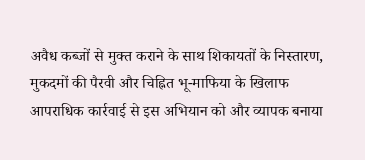अवैध कब्जों से मुक्त कराने के साथ शिकायतों के निस्तारण, मुकदमों की पैरवी और चिह्नित भू-माफिया के खिलाफ आपराधिक कार्रवाई से इस अभियान को और व्यापक बनाया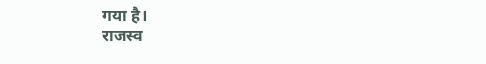गया है।
राजस्व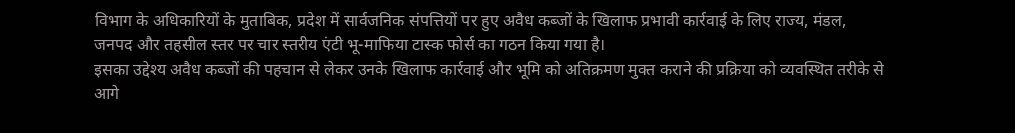विभाग के अधिकारियों के मुताबिक, प्रदेश में सार्वजनिक संपत्तियों पर हुए अवैध कब्जों के खिलाफ प्रभावी कार्रवाई के लिए राज्य, मंडल, जनपद और तहसील स्तर पर चार स्तरीय एंटी भू-माफिया टास्क फोर्स का गठन किया गया है।
इसका उद्देश्य अवैध कब्जों की पहचान से लेकर उनके खिलाफ कार्रवाई और भूमि को अतिक्रमण मुक्त कराने की प्रक्रिया को व्यवस्थित तरीके से आगे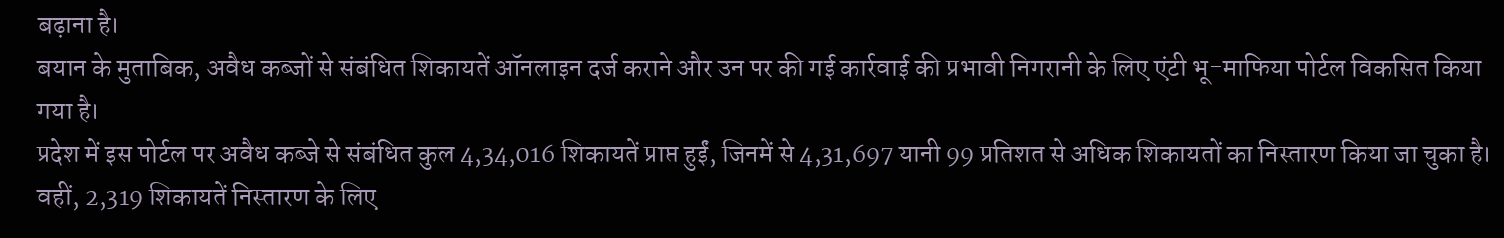बढ़ाना है।
बयान के मुताबिक, अवैध कब्जों से संबंधित शिकायतें ऑनलाइन दर्ज कराने और उन पर की गई कार्रवाई की प्रभावी निगरानी के लिए एंटी भू-माफिया पोर्टल विकसित किया गया है।
प्रदेश में इस पोर्टल पर अवैध कब्जे से संबंधित कुल 4,34,016 शिकायतें प्राप्त हुईं, जिनमें से 4,31,697 यानी 99 प्रतिशत से अधिक शिकायतों का निस्तारण किया जा चुका है। वहीं, 2,319 शिकायतें निस्तारण के लिए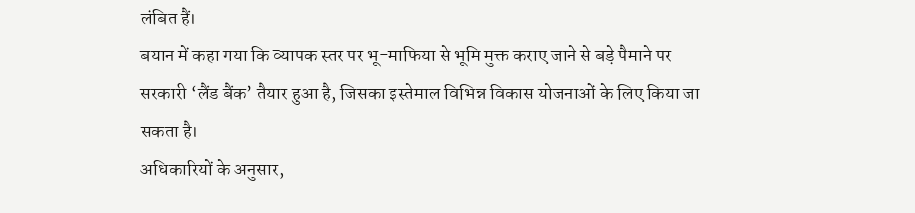लंबित हैं।
बयान में कहा गया कि व्यापक स्तर पर भू-माफिया से भूमि मुक्त कराए जाने से बड़े पैमाने पर सरकारी ‘लैंड बैंक’ तैयार हुआ है, जिसका इस्तेमाल विभिन्न विकास योजनाओं के लिए किया जा सकता है।
अधिकारियों के अनुसार,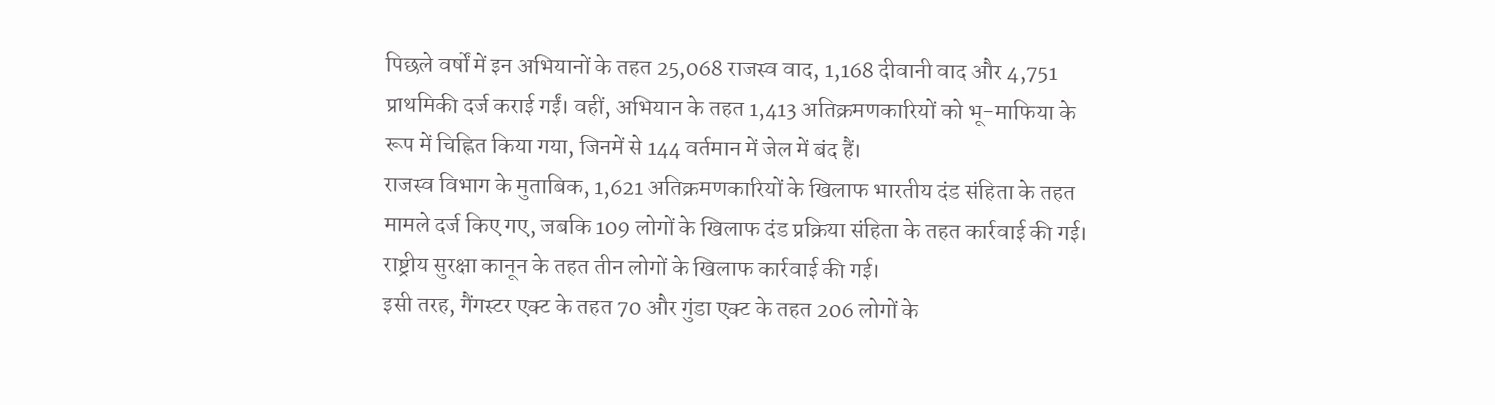पिछले वर्षों में इन अभियानों के तहत 25,068 राजस्व वाद, 1,168 दीवानी वाद और 4,751 प्राथमिकी दर्ज कराई गईं। वहीं, अभियान के तहत 1,413 अतिक्रमणकारियों को भू-माफिया के रूप में चिह्नित किया गया, जिनमें से 144 वर्तमान में जेल में बंद हैं।
राजस्व विभाग के मुताबिक, 1,621 अतिक्रमणकारियों के खिलाफ भारतीय दंड संहिता के तहत मामले दर्ज किए गए, जबकि 109 लोगों के खिलाफ दंड प्रक्रिया संहिता के तहत कार्रवाई की गई। राष्ट्रीय सुरक्षा कानून के तहत तीन लोगों के खिलाफ कार्रवाई की गई।
इसी तरह, गैंगस्टर एक्ट के तहत 70 और गुंडा एक्ट के तहत 206 लोगों के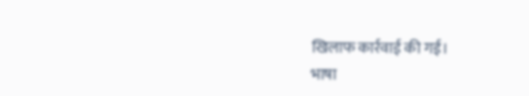खिलाफ कार्रवाई की गई।
भाषा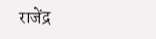राजेंद्र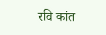रवि कांत